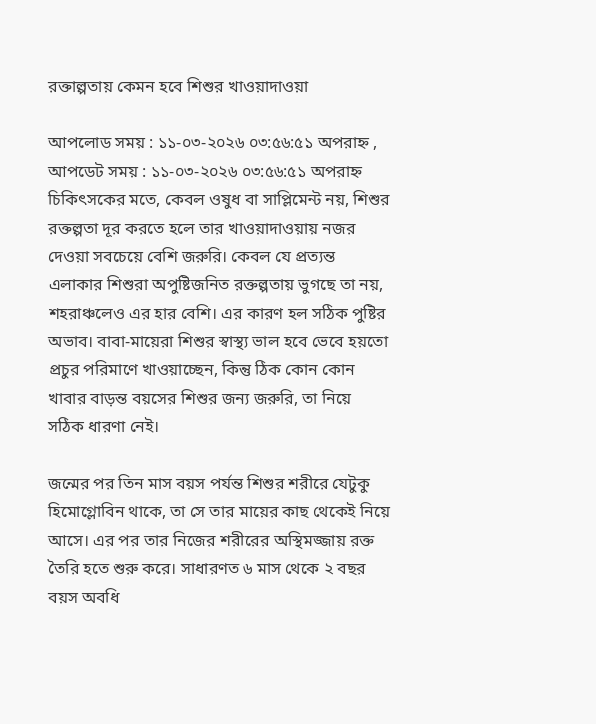রক্তাল্পতায় কেমন হবে শিশুর খাওয়াদাওয়া

আপলোড সময় : ১১-০৩-২০২৬ ০৩:৫৬:৫১ অপরাহ্ন , আপডেট সময় : ১১-০৩-২০২৬ ০৩:৫৬:৫১ অপরাহ্ন
চিকিৎসকের মতে, কেবল ওষুধ বা সাপ্লিমেন্ট নয়, শিশুর রক্তল্পতা দূর করতে হলে তার খাওয়াদাওয়ায় নজর দেওয়া সবচেয়ে বেশি জরুরি। কেবল যে প্রত্যন্ত এলাকার শিশুরা অপুষ্টিজনিত রক্তল্পতায় ভুগছে তা নয়, শহরাঞ্চলেও এর হার বেশি। এর কারণ হল সঠিক পুষ্টির অভাব। বাবা-মায়েরা শিশুর স্বাস্থ্য ভাল হবে ভেবে হয়তো প্রচুর পরিমাণে খাওয়াচ্ছেন, কিন্তু ঠিক কোন কোন খাবার বাড়ন্ত বয়সের শিশুর জন্য জরুরি, তা নিয়ে সঠিক ধারণা নেই।

জন্মের পর তিন মাস বয়স পর্যন্ত শিশুর শরীরে যেটুকু হিমোগ্লোবিন থাকে, তা সে তার মায়ের কাছ থেকেই নিয়ে আসে। এর পর তার নিজের শরীরের অস্থিমজ্জায় রক্ত তৈরি হতে শুরু করে। সাধারণত ৬ মাস থেকে ২ বছর বয়স অবধি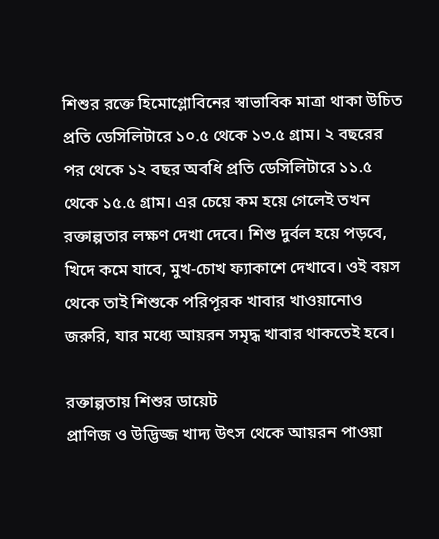শিশুর রক্তে হিমোগ্লোবিনের স্বাভাবিক মাত্রা থাকা উচিত প্রতি ডেসিলিটারে ১০.৫ থেকে ১৩.৫ গ্রাম। ২ বছরের পর থেকে ১২ বছর অবধি প্রতি ডেসিলিটারে ১১.৫ থেকে ১৫.৫ গ্রাম। এর চেয়ে কম হয়ে গেলেই তখন রক্তাল্পতার লক্ষণ দেখা দেবে। শিশু দুর্বল হয়ে পড়বে, খিদে কমে যাবে, মুখ-চোখ ফ্যাকাশে দেখাবে। ওই বয়স থেকে তাই শিশুকে পরিপূরক খাবার খাওয়ানোও জরুরি, যার মধ্যে আয়রন সমৃদ্ধ খাবার থাকতেই হবে।

রক্তাল্পতায় শিশুর ডায়েট
প্রাণিজ ও উদ্ভিজ্জ খাদ্য উৎস থেকে আয়রন পাওয়া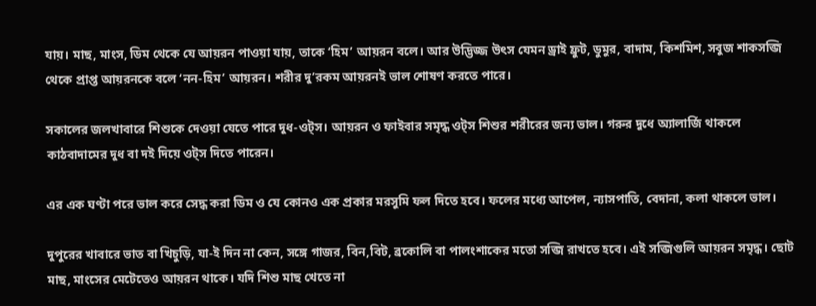যায়। মাছ, মাংস, ডিম থেকে যে আয়রন পাওয়া যায়, তাকে ‘হিম’ আয়রন বলে। আর উদ্ভিজ্জ উৎস যেমন ড্রাই ফ্রুট, ডুমুর, বাদাম, কিশমিশ, সবুজ শাকসব্জি থেকে প্রাপ্ত আয়রনকে বলে ‘নন-হিম’ আয়রন। শরীর দু’রকম আয়রনই ভাল শোষণ করতে পারে।

সকালের জলখাবারে শিশুকে দেওয়া যেতে পারে দুধ-ওট্‌স। আয়রন ও ফাইবার সমৃদ্ধ ওট্‌স শিশুর শরীরের জন্য ভাল। গরুর দুধে অ্যালার্জি থাকলে কাঠবাদামের দুধ বা দই দিয়ে ওট্‌স দিতে পারেন।

এর এক ঘণ্টা পরে ভাল করে সেদ্ধ করা ডিম ও যে কোনও এক প্রকার মরসুমি ফল দিতে হবে। ফলের মধ্যে আপেল, ন্যাসপাতি, বেদানা, কলা থাকলে ভাল।

দুপুরের খাবারে ভাত বা খিচুড়ি, যা-ই দিন না কেন, সঙ্গে গাজর, বিন,বিট, ব্রকোলি বা পালংশাকের মতো সব্জি রাখতে হবে। এই সব্জিগুলি আয়রন সমৃদ্ধ। ছোট মাছ, মাংসের মেটেতেও আয়রন থাকে। যদি শিশু মাছ খেতে না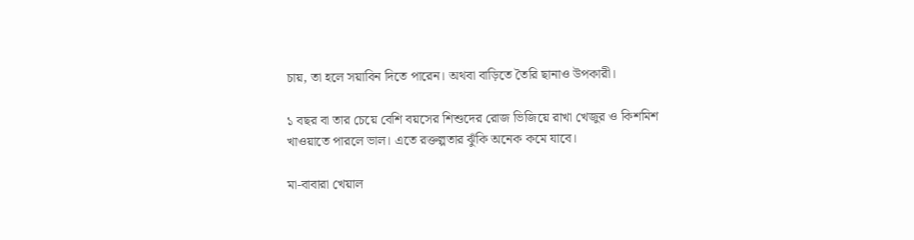চায়, তা হলে সয়াবিন দিতে পারেন। অথবা বাড়িতে তৈরি ছানাও উপকারী।

১ বছর বা তার চেয়ে বেশি বয়সের শিশুদের রোজ ভিজিয়ে রাখা খেজুর ও কিশমিশ খাওয়াতে পারলে ভাল। এতে রক্তল্পতার ঝুঁকি অনেক কমে যাবে।

মা-বাবারা খেয়াল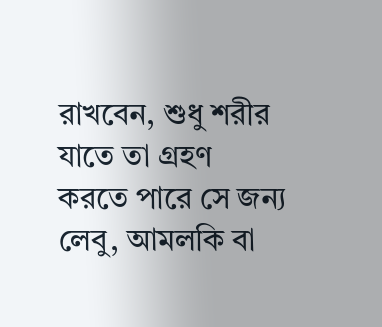রাখবেন, শুধু শরীর যাতে তা গ্রহণ করতে পারে সে জন্য লেবু, আমলকি বা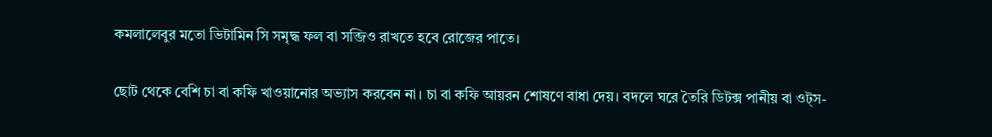কমলালেবুর মতো ভিটামিন সি সমৃদ্ধ ফল বা সব্জিও রাখতে হবে রোজের পাতে।

ছোট থেকে বেশি চা বা কফি খাওয়ানোর অভ্যাস করবেন না। চা বা কফি আয়রন শোষণে বাধা দেয়। বদলে ঘরে তৈরি ডিটক্স পানীয় বা ওট্‌স-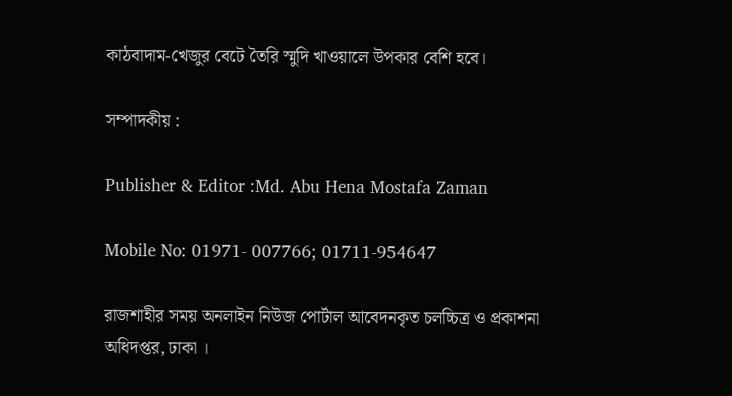কাঠবাদাম-খেজুর বেটে তৈরি স্মুদি খাওয়ালে উপকার বেশি হবে।

সম্পাদকীয় :

Publisher & Editor :Md. Abu Hena Mostafa Zaman

Mobile No: 01971- 007766; 01711-954647

রাজশাহীর সময় অনলাইন নিউজ পোর্টাল আবেদনকৃত চলচ্চিত্র ও প্রকাশনা অধিদপ্তর, ঢাকা ।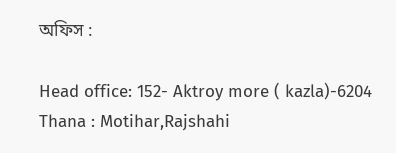অফিস :

Head office: 152- Aktroy more ( kazla)-6204 Thana : Motihar,Rajshahi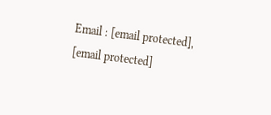Email : [email protected],                    [email protected]